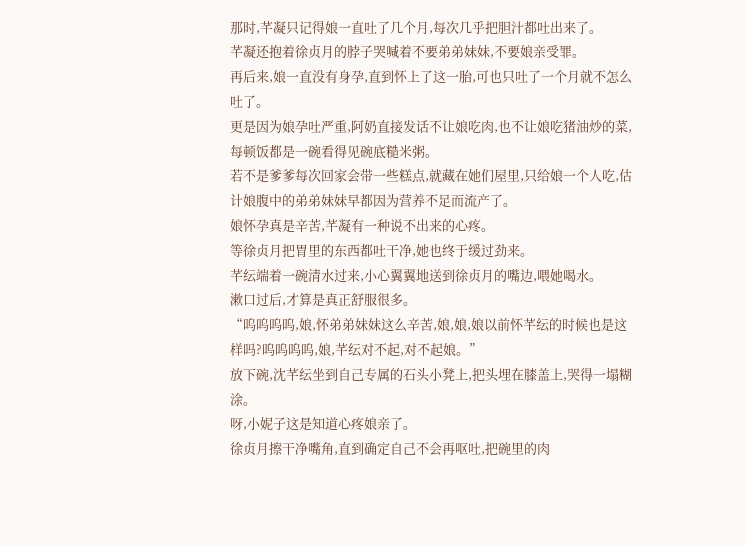那时,芊凝只记得娘一直吐了几个月,每次几乎把胆汁都吐出来了。
芊凝还抱着徐贞月的脖子哭喊着不要弟弟妹妹,不要娘亲受罪。
再后来,娘一直没有身孕,直到怀上了这一胎,可也只吐了一个月就不怎么吐了。
更是因为娘孕吐严重,阿奶直接发话不让娘吃肉,也不让娘吃猪油炒的菜,每顿饭都是一碗看得见碗底糙米粥。
若不是爹爹每次回家会带一些糕点,就藏在她们屋里,只给娘一个人吃,估计娘腹中的弟弟妹妹早都因为营养不足而流产了。
娘怀孕真是辛苦,芊凝有一种说不出来的心疼。
等徐贞月把胃里的东西都吐干净,她也终于缓过劲来。
芊纭端着一碗清水过来,小心翼翼地送到徐贞月的嘴边,喂她喝水。
漱口过后,才算是真正舒服很多。
“呜呜呜呜,娘,怀弟弟妹妹这么辛苦,娘,娘,娘以前怀芊纭的时候也是这样吗?呜呜呜呜,娘,芊纭对不起,对不起娘。”
放下碗,沈芊纭坐到自己专属的石头小凳上,把头埋在膝盖上,哭得一塌糊涂。
呀,小妮子这是知道心疼娘亲了。
徐贞月擦干净嘴角,直到确定自己不会再呕吐,把碗里的肉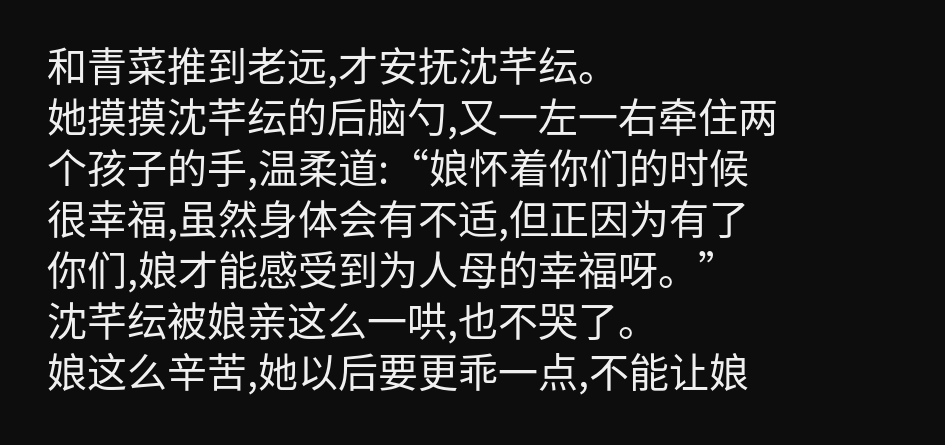和青菜推到老远,才安抚沈芊纭。
她摸摸沈芊纭的后脑勺,又一左一右牵住两个孩子的手,温柔道:“娘怀着你们的时候很幸福,虽然身体会有不适,但正因为有了你们,娘才能感受到为人母的幸福呀。”
沈芊纭被娘亲这么一哄,也不哭了。
娘这么辛苦,她以后要更乖一点,不能让娘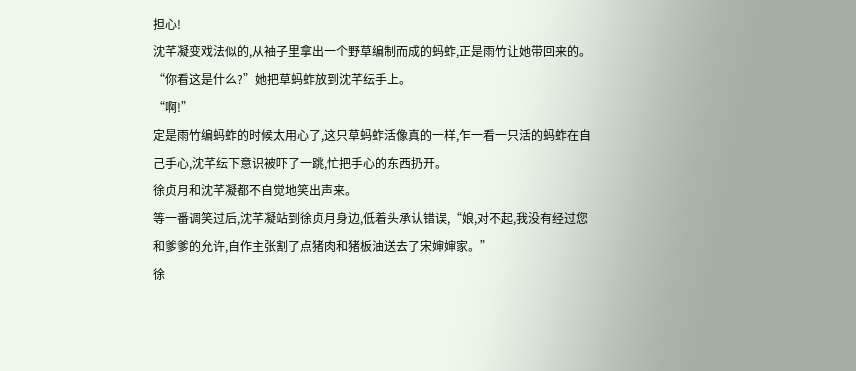担心!
沈芊凝变戏法似的,从袖子里拿出一个野草编制而成的蚂蚱,正是雨竹让她带回来的。
“你看这是什么?”她把草蚂蚱放到沈芊纭手上。
“啊!”
定是雨竹编蚂蚱的时候太用心了,这只草蚂蚱活像真的一样,乍一看一只活的蚂蚱在自己手心,沈芊纭下意识被吓了一跳,忙把手心的东西扔开。
徐贞月和沈芊凝都不自觉地笑出声来。
等一番调笑过后,沈芊凝站到徐贞月身边,低着头承认错误,“娘,对不起,我没有经过您和爹爹的允许,自作主张割了点猪肉和猪板油送去了宋婶婶家。”
徐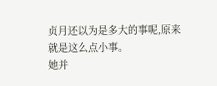贞月还以为是多大的事呢,原来就是这么点小事。
她并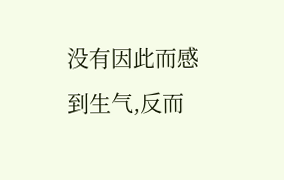没有因此而感到生气,反而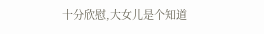十分欣慰,大女儿是个知道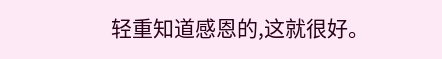轻重知道感恩的,这就很好。